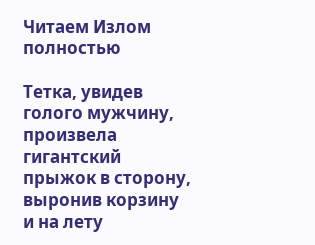Читаем Излом полностью

Тетка, увидев голого мужчину, произвела гигантский прыжок в сторону, выронив корзину и на лету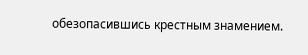обезопасившись крестным знамением.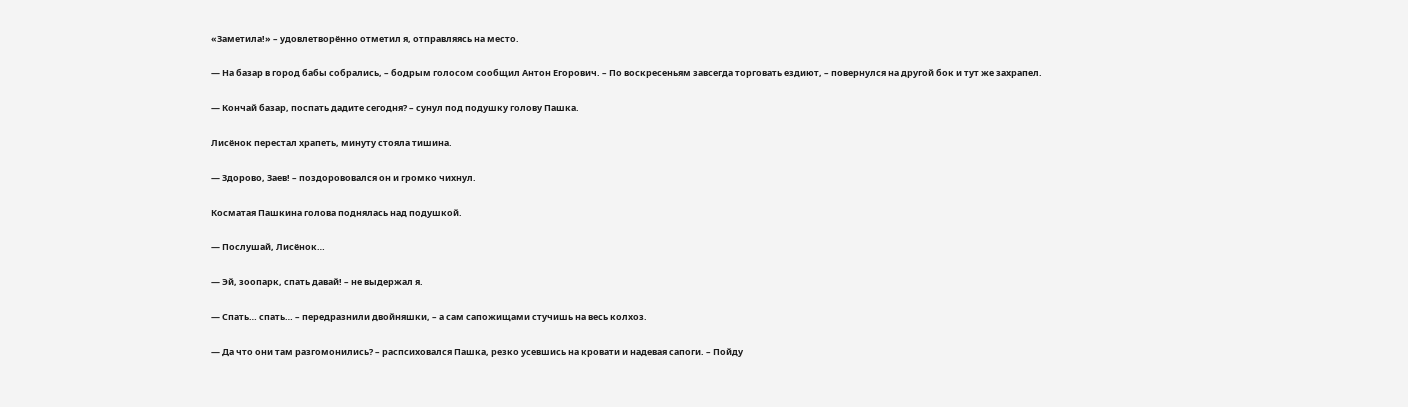«Заметила!» – удовлетворённо отметил я, отправляясь на место.

— На базар в город бабы собрались, – бодрым голосом сообщил Антон Егорович. – По воскресеньям завсегда торговать ездиют, – повернулся на другой бок и тут же захрапел.

— Кончай базар, поспать дадите сегодня? – сунул под подушку голову Пашка.

Лисёнок перестал храпеть, минуту стояла тишина.

— Здорово, Заев! – поздорововался он и громко чихнул.

Косматая Пашкина голова поднялась над подушкой.

— Послушай, Лисёнок…

— Эй, зоопарк, спать давай! – не выдержал я.

— Спать… спать… – передразнили двойняшки, – а сам сапожищами стучишь на весь колхоз.

— Да что они там разгомонились? – распсиховался Пашка, резко усевшись на кровати и надевая сапоги. – Пойду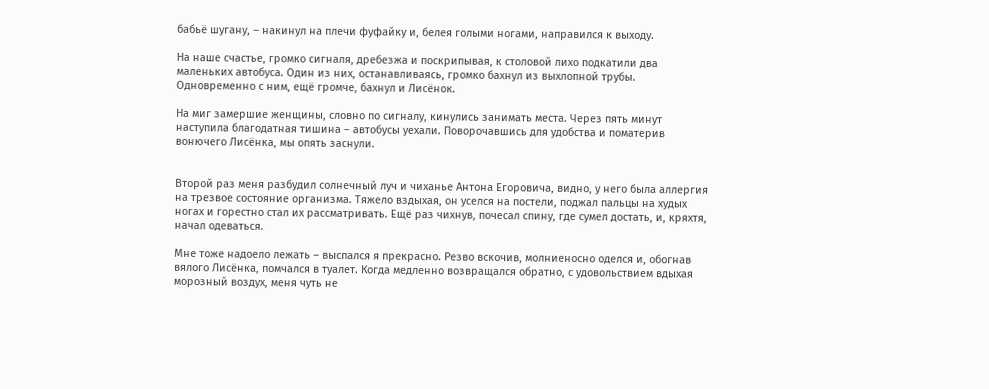бабьё шугану, – накинул на плечи фуфайку и, белея голыми ногами, направился к выходу.

На наше счастье, громко сигналя, дребезжа и поскрипывая, к столовой лихо подкатили два маленьких автобуса. Один из них, останавливаясь, громко бахнул из выхлопной трубы. Одновременно с ним, ещё громче, бахнул и Лисёнок.

На миг замершие женщины, словно по сигналу, кинулись занимать места. Через пять минут наступила благодатная тишина – автобусы уехали. Поворочавшись для удобства и поматерив вонючего Лисёнка, мы опять заснули.


Второй раз меня разбудил солнечный луч и чиханье Антона Егоровича, видно, у него была аллергия на трезвое состояние организма. Тяжело вздыхая, он уселся на постели, поджал пальцы на худых ногах и горестно стал их рассматривать. Ещё раз чихнув, почесал спину, где сумел достать, и, кряхтя, начал одеваться.

Мне тоже надоело лежать – выспался я прекрасно. Резво вскочив, молниеносно оделся и, обогнав вялого Лисёнка, помчался в туалет. Когда медленно возвращался обратно, с удовольствием вдыхая морозный воздух, меня чуть не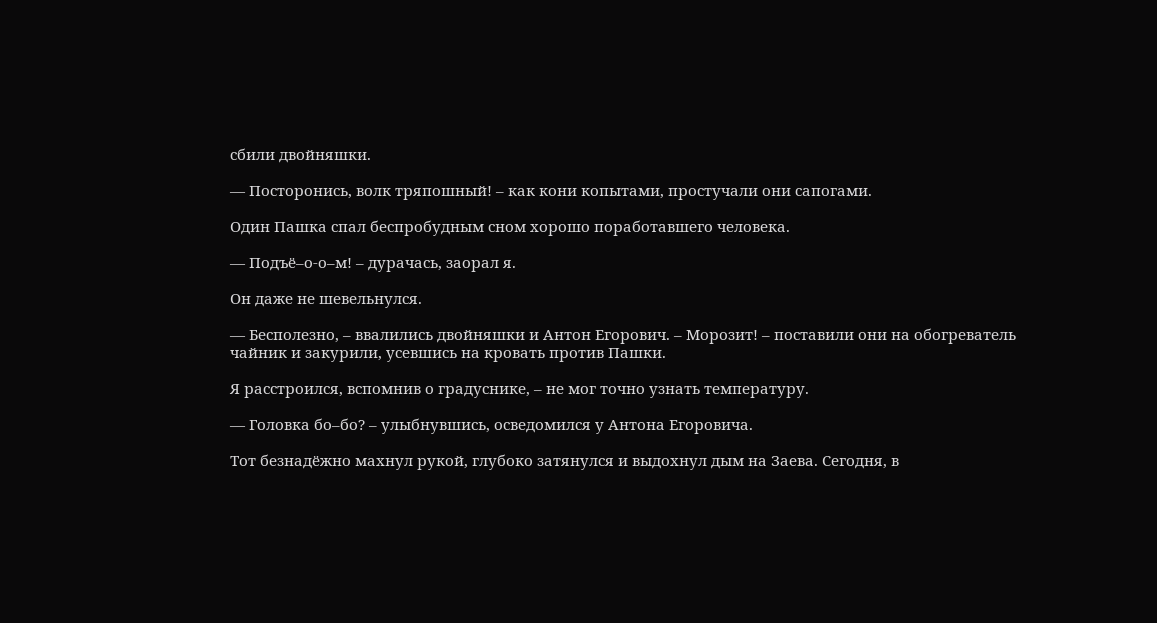сбили двойняшки.

— Посторонись, волк тряпошный! – как кони копытами, простучали они сапогами.

Один Пашка спал беспробудным сном хорошо поработавшего человека.

— Подъё–о-о–м! – дурачась, заорал я.

Он даже не шевельнулся.

— Бесполезно, – ввалились двойняшки и Антон Егорович. – Морозит! – поставили они на обогреватель чайник и закурили, усевшись на кровать против Пашки.

Я расстроился, вспомнив о градуснике, – не мог точно узнать температуру.

— Головка бо–бо? – улыбнувшись, осведомился у Антона Егоровича.

Тот безнадёжно махнул рукой, глубоко затянулся и выдохнул дым на Заева. Сегодня, в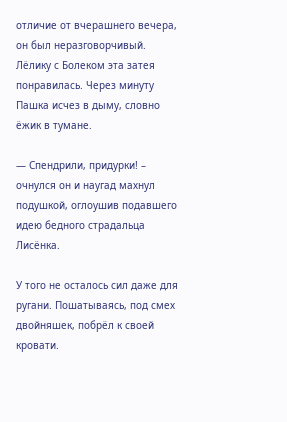отличие от вчерашнего вечера, он был неразговорчивый. Лёлику с Болеком эта затея понравилась. Через минуту Пашка исчез в дыму, словно ёжик в тумане.

— Спендрили, придурки! – очнулся он и наугад махнул подушкой, оглоушив подавшего идею бедного страдальца Лисёнка.

У того не осталось сил даже для ругани. Пошатываясь, под смех двойняшек, побрёл к своей кровати.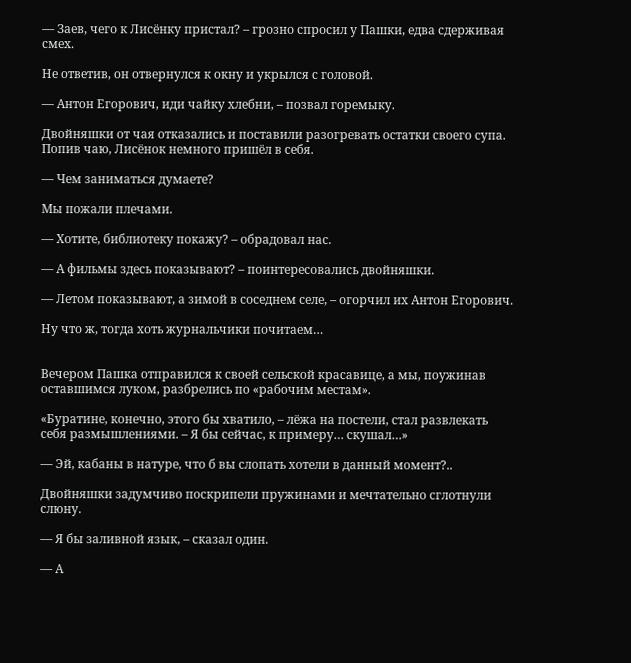— Заев, чего к Лисёнку пристал? – грозно спросил у Пашки, едва сдерживая смех.

Не ответив, он отвернулся к окну и укрылся с головой.

— Антон Егорович, иди чайку хлебни, – позвал горемыку.

Двойняшки от чая отказались и поставили разогревать остатки своего супа. Попив чаю, Лисёнок немного пришёл в себя.

— Чем заниматься думаете?

Мы пожали плечами.

— Хотите, библиотеку покажу? – обрадовал нас.

— А фильмы здесь показывают? – поинтересовались двойняшки.

— Летом показывают, а зимой в соседнем селе, – огорчил их Антон Егорович.

Ну что ж, тогда хоть журнальчики почитаем…


Вечером Пашка отправился к своей сельской красавице, а мы, поужинав оставшимся луком, разбрелись по «рабочим местам».

«Буратине, конечно, этого бы хватило, – лёжа на постели, стал развлекать себя размышлениями. – Я бы сейчас, к примеру… скушал…»

— Эй, кабаны в натуре, что б вы слопать хотели в данный момент?..

Двойняшки задумчиво поскрипели пружинами и мечтательно сглотнули слюну.

— Я бы заливной язык, – сказал один.

— А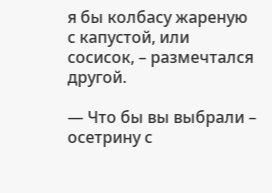я бы колбасу жареную с капустой, или сосисок, – размечтался другой.

— Что бы вы выбрали – осетрину с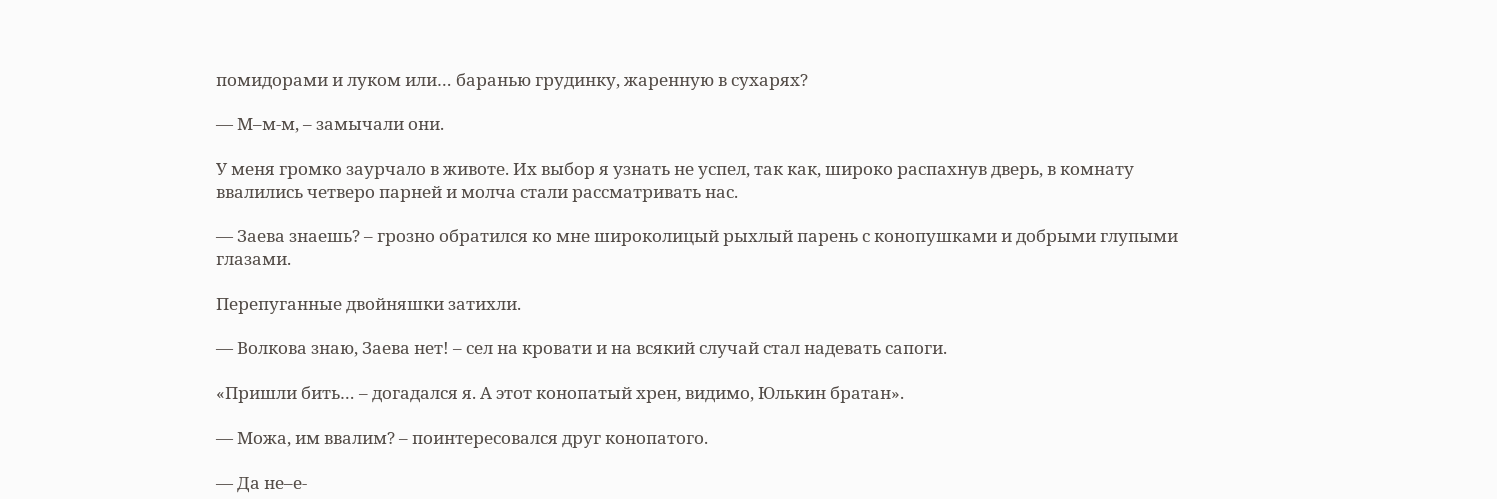помидорами и луком или… баранью грудинку, жаренную в сухарях?

— М–м-м, – замычали они.

У меня громко заурчало в животе. Их выбор я узнать не успел, так как, широко распахнув дверь, в комнату ввалились четверо парней и молча стали рассматривать нас.

— Заева знаешь? – грозно обратился ко мне широколицый рыхлый парень с конопушками и добрыми глупыми глазами.

Перепуганные двойняшки затихли.

— Волкова знаю, Заева нет! – сел на кровати и на всякий случай стал надевать сапоги.

«Пришли бить… – догадался я. А этот конопатый хрен, видимо, Юлькин братан».

— Можа, им ввалим? – поинтересовался друг конопатого.

— Да не–е-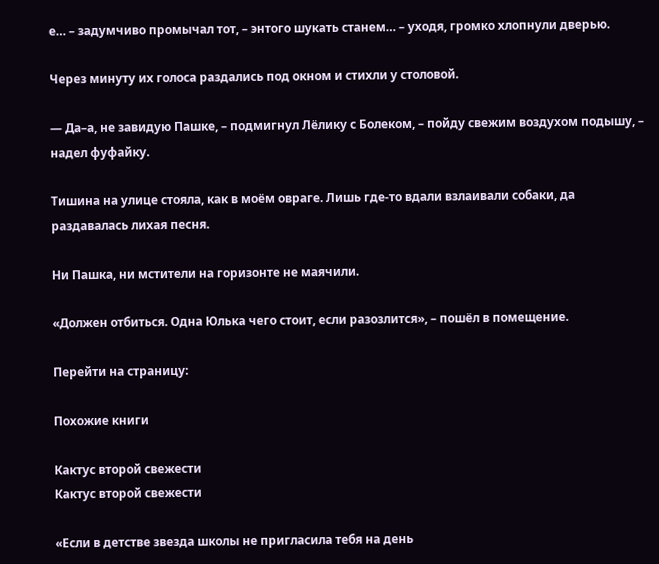е… – задумчиво промычал тот, – энтого шукать станем… – уходя, громко хлопнули дверью.

Через минуту их голоса раздались под окном и стихли у столовой.

— Да–а, не завидую Пашке, – подмигнул Лёлику с Болеком, – пойду свежим воздухом подышу, – надел фуфайку.

Тишина на улице стояла, как в моём овраге. Лишь где-то вдали взлаивали собаки, да раздавалась лихая песня.

Ни Пашка, ни мстители на горизонте не маячили.

«Должен отбиться. Одна Юлька чего стоит, если разозлится», – пошёл в помещение.

Перейти на страницу:

Похожие книги

Кактус второй свежести
Кактус второй свежести

«Если в детстве звезда школы не пригласила тебя на день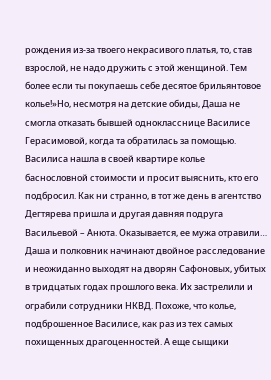рождения из-за твоего некрасивого платья, то, став взрослой, не надо дружить с этой женщиной. Тем более если ты покупаешь себе десятое брильянтовое колье!»Но, несмотря на детские обиды, Даша не смогла отказать бывшей однокласснице Василисе Герасимовой, когда та обратилась за помощью. Василиса нашла в своей квартире колье баснословной стоимости и просит выяснить, кто его подбросил. Как ни странно, в тот же день в агентство Дегтярева пришла и другая давняя подруга Васильевой – Анюта. Оказывается, ее мужа отравили… Даша и полковник начинают двойное расследование и неожиданно выходят на дворян Сафоновых, убитых в тридцатых годах прошлого века. Их застрелили и ограбили сотрудники НКВД. Похоже, что колье, подброшенное Василисе, как раз из тех самых похищенных драгоценностей. А еще сыщики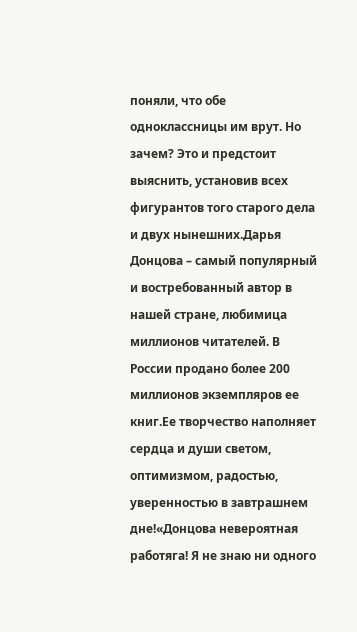поняли, что обе одноклассницы им врут. Но зачем? Это и предстоит выяснить, установив всех фигурантов того старого дела и двух нынешних.Дарья Донцова – самый популярный и востребованный автор в нашей стране, любимица миллионов читателей. В России продано более 200 миллионов экземпляров ее книг.Ее творчество наполняет сердца и души светом, оптимизмом, радостью, уверенностью в завтрашнем дне!«Донцова невероятная работяга! Я не знаю ни одного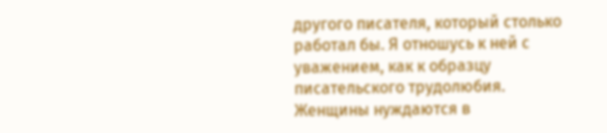другого писателя, который столько работал бы. Я отношусь к ней с уважением, как к образцу писательского трудолюбия. Женщины нуждаются в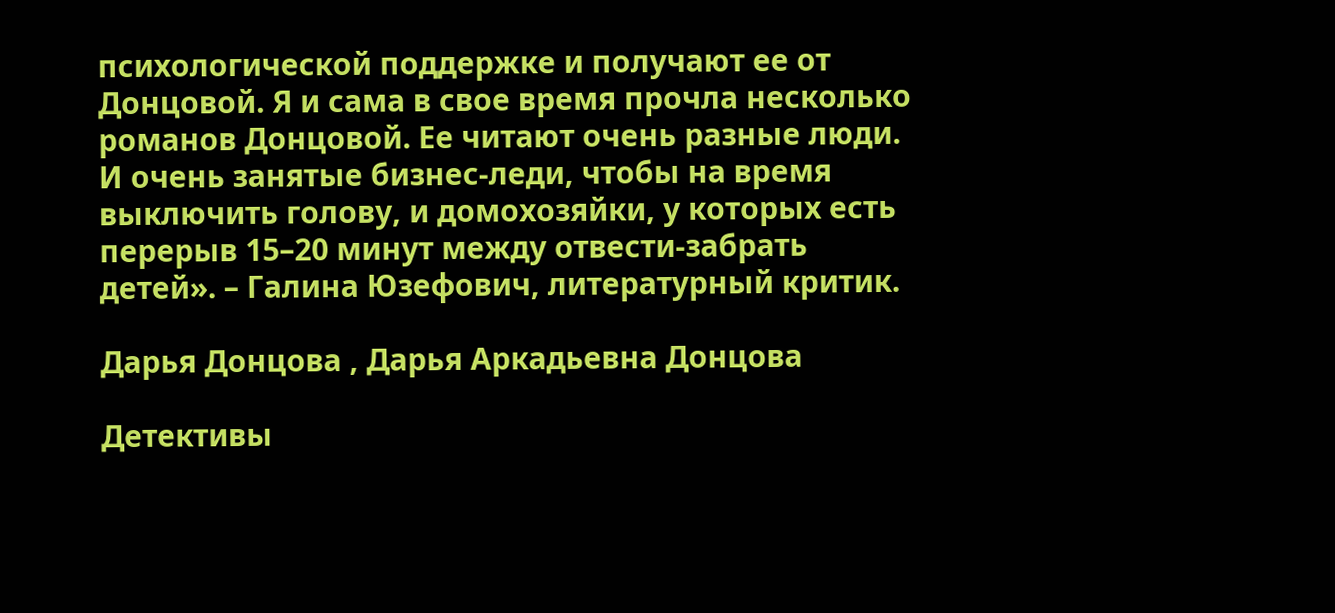психологической поддержке и получают ее от Донцовой. Я и сама в свое время прочла несколько романов Донцовой. Ее читают очень разные люди. И очень занятые бизнес-леди, чтобы на время выключить голову, и домохозяйки, у которых есть перерыв 15–20 минут между отвести-забрать детей». – Галина Юзефович, литературный критик.

Дарья Донцова , Дарья Аркадьевна Донцова

Детективы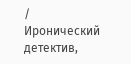/ Иронический детектив,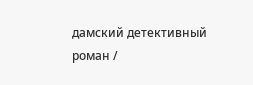дамский детективный роман /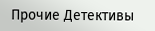Прочие Детективы